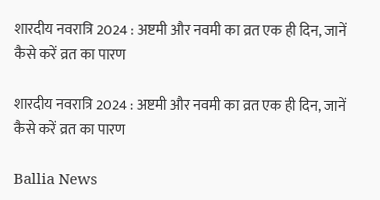शारदीय नवरात्रि 2024 : अष्टमी और नवमी का व्रत एक ही दिन, जानें कैसे करें व्रत का पारण

शारदीय नवरात्रि 2024 : अष्टमी और नवमी का व्रत एक ही दिन, जानें कैसे करें व्रत का पारण

Ballia News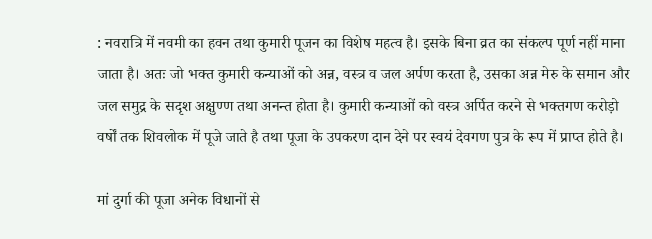: नवरात्रि में नवमी का हवन तथा कुमारी पूजन का विशेष महत्व है। इसके बिना व्रत का संकल्प पूर्ण नहीं माना जाता है। अतः जो भक्त कुमारी कन्याओं को अन्न, वस्त्र व जल अर्पण करता है, उसका अन्न मेरु के समान और जल समुद्र के सदृश अक्षुण्ण तथा अनन्त होता है। कुमारी कन्याओं को वस्त्र अर्पित करने से भक्तगण करोड़ो वर्षों तक शिवलोक में पूजे जाते है तथा पूजा के उपकरण दान देने पर स्वयं देवगण पुत्र के रूप में प्राप्त होते है।

मां दुर्गा की पूजा अनेक विधानों से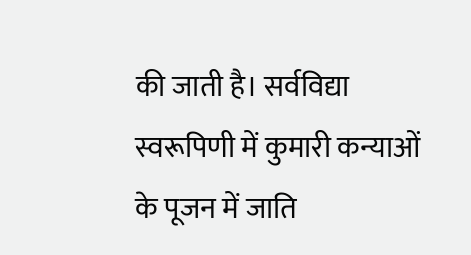की जाती है। सर्वविद्या स्वरूपिणी में कुमारी कन्याओं के पूजन में जाति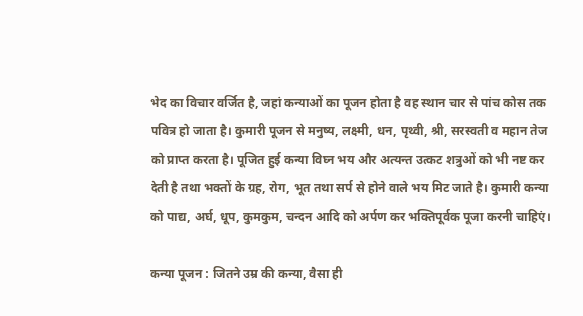भेद का विचार वर्जित है, जहां कन्याओं का पूजन होता है वह स्थान चार से पांच कोस तक पवित्र हो जाता है। कुमारी पूजन से मनुष्य, लक्ष्मी, धन, पृथ्वी, श्री, सरस्वती व महान तेज को प्राप्त करता है। पूजित हुई कन्या विघ्न भय और अत्यन्त उत्कट शत्रुओं को भी नष्ट कर देती है तथा भक्तों के ग्रह, रोग, भूत तथा सर्प से होने वाले भय मिट जाते है। कुमारी कन्या को पाद्य, अर्घ, धूप, कुमकुम, चन्दन आदि को अर्पण कर भक्तिपूर्वक पूजा करनी चाहिएं।

कन्या पूजन : जितने उम्र की कन्या, वैसा ही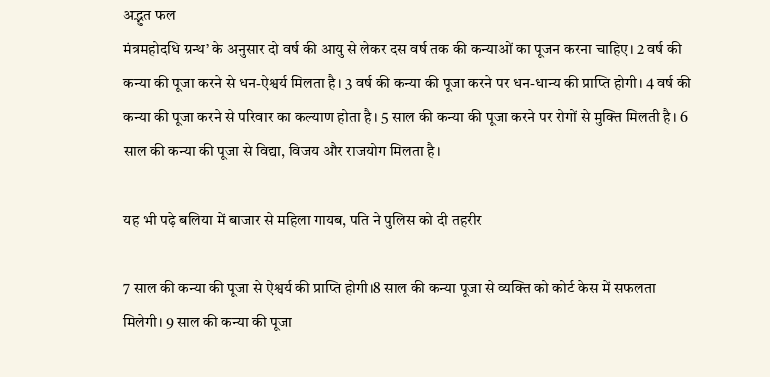अद्भुत फल
मंत्रमहोदधि ग्रन्थ’ के अनुसार दो वर्ष की आयु से लेकर दस वर्ष तक की कन्याओं का पूजन करना चाहिए। 2 वर्ष की कन्या की पूजा करने से धन-ऐश्वर्य मिलता है। 3 वर्ष की कन्या की पूजा करने पर धन-धान्य की प्राप्ति होगी। 4 वर्ष की कन्या की पूजा करने से परिवार का कल्याण होता है। 5 साल की कन्या की पूजा करने पर रोगों से मुक्ति मिलती है। 6 साल की कन्या की पूजा से विद्या, विजय और राजयोग मिलता है।

यह भी पढ़े बलिया में बाजार से महिला गायब, पति ने पुलिस को दी तहरीर

7 साल की कन्या की पूजा से ऐश्वर्य की प्राप्ति होगी।8 साल की कन्या पूजा से व्यक्ति को कोर्ट केस में सफलता मिलेगी। 9 साल की कन्या की पूजा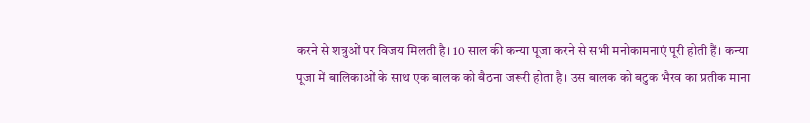करने से शत्रुओं पर विजय मिलती है। 10 साल की कन्या पूजा करने से सभी मनोकामनाएं पूरी होती हैं। कन्या पूजा में बालिकाओं के साथ एक बालक को बैठना जरूरी होता है। उस बालक को बटुक भैरव का प्रतीक माना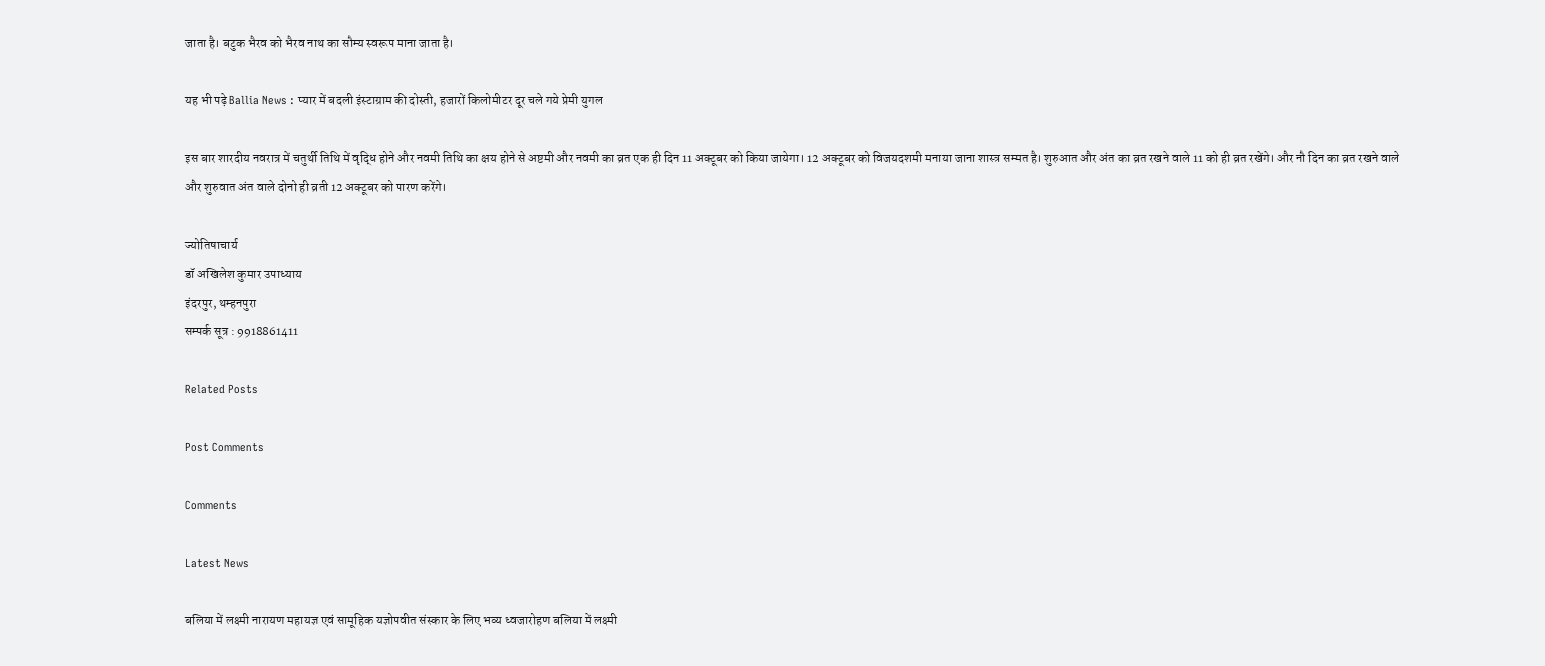जाता है। बटुक भैरव को भैरव नाथ का सौम्य स्वरूप माना जाता है।

यह भी पढ़े Ballia News : प्यार में बदली इंस्टाग्राम की दोस्ती, हजारों किलोमीटर दूर चले गये प्रेमी युगल

इस बार शारदीय नवरात्र में चतुर्थी तिथि में वृद्धि होने और नवमी तिथि का क्षय होने से अष्टमी और नवमी का व्रत एक ही दिन 11 अक्टूबर को किया जायेगा। 12 अक्टूबर को विजयदशमी मनाया जाना शास्त्र सम्मत है। शुरुआत और अंत का व्रत रखने वाले 11 को ही व्रत रखेंगे। और नौ दिन का व्रत रखने वाले और शुरुवात अंत वाले दोनो ही व्रती 12 अक्टूबर को पारण करेंगे।

ज्योतिषाचार्य
डॉ अखिलेश कुमार उपाध्याय
इंदरपुर, थम्हनपुरा
सम्पर्क सूत्र : 9918861411

Related Posts

Post Comments

Comments

Latest News

बलिया में लक्ष्मी नारायण महायज्ञ एवं सामूहिक यज्ञोपवीत संस्कार के लिए भव्य ध्वजारोहण बलिया में लक्ष्मी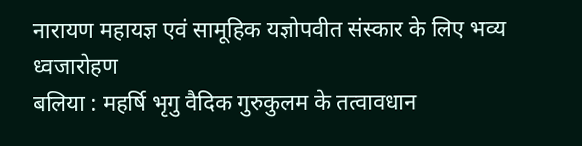नारायण महायज्ञ एवं सामूहिक यज्ञोपवीत संस्कार के लिए भव्य ध्वजारोहण
बलिया : महर्षि भृगु वैदिक गुरुकुलम के तत्वावधान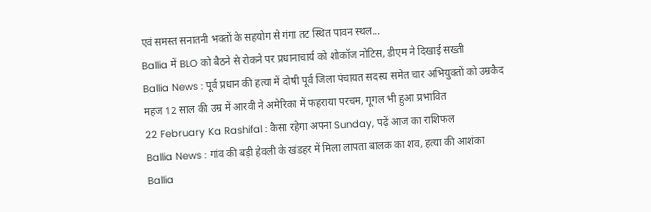एवं समस्त सनातनी भक्तों के सहयोग से गंगा तट स्थित पावन स्थल...
Ballia में BLO को बैठने से रोकने पर प्रधानाचार्य को शोकॉज नोटिस, डीएम ने दिखाई सख्ती
Ballia News : पूर्व प्रधान की हत्या में दोषी पूर्व जिला पंचायत सदस्य समेत चार अभियुक्तों को उम्रकैद
महज 12 साल की उम्र में आरवी ने अमेरिका में फहराया परचम, गूगल भी हुआ प्रभावित
22 February Ka Rashifal : कैसा रहेगा अपना Sunday, पढ़ें आज का राशिफल
Ballia News : गांव की बड़ी हेवली के खंडहर में मिला लापता बालक का शव, हत्या की आशंका
Ballia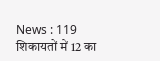News : 119 शिकायतों में 12 का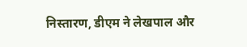निस्तारण, डीएम ने लेखपाल और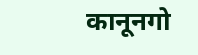कानूनगो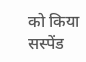को किया सस्पेंड